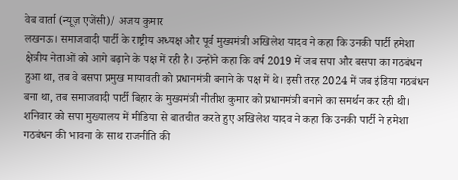वेब वार्ता (न्यूज़ एजेंसी)/ अजय कुमार
लखनऊ। समाजवादी पार्टी के राष्ट्रीय अध्यक्ष और पूर्व मुख्यमंत्री अखिलेश यादव ने कहा कि उनकी पार्टी हमेशा क्षेत्रीय नेताओं को आगे बढ़ाने के पक्ष में रही है। उन्होंने कहा कि वर्ष 2019 में जब सपा और बसपा का गठबंधन हुआ था, तब वे बसपा प्रमुख मायावती को प्रधानमंत्री बनाने के पक्ष में थे। इसी तरह 2024 में जब इंडिया गठबंधन बना था, तब समाजवादी पार्टी बिहार के मुख्यमंत्री नीतीश कुमार को प्रधानमंत्री बनाने का समर्थन कर रही थी।
शनिवार को सपा मुख्यालय में मीडिया से बातचीत करते हुए अखिलेश यादव ने कहा कि उनकी पार्टी ने हमेशा गठबंधन की भावना के साथ राजनीति की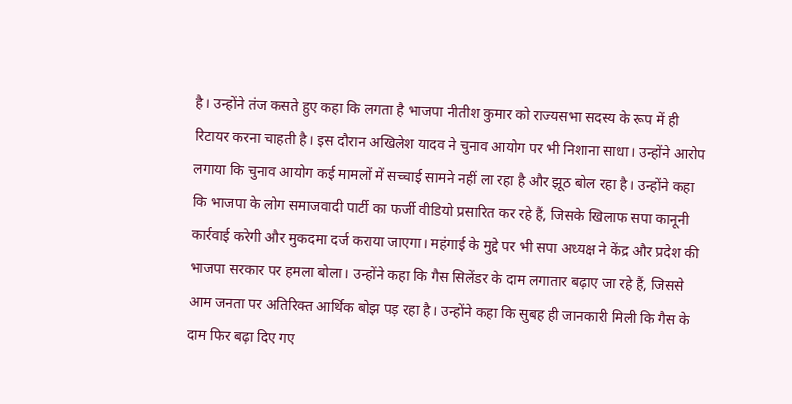है। उन्होंने तंज कसते हुए कहा कि लगता है भाजपा नीतीश कुमार को राज्यसभा सदस्य के रूप में ही रिटायर करना चाहती है। इस दौरान अखिलेश यादव ने चुनाव आयोग पर भी निशाना साधा। उन्होंने आरोप लगाया कि चुनाव आयोग कई मामलों में सच्चाई सामने नहीं ला रहा है और झूठ बोल रहा है। उन्होंने कहा कि भाजपा के लोग समाजवादी पार्टी का फर्जी वीडियो प्रसारित कर रहे हैं, जिसके खिलाफ सपा कानूनी कार्रवाई करेगी और मुकदमा दर्ज कराया जाएगा। महंगाई के मुद्दे पर भी सपा अध्यक्ष ने केंद्र और प्रदेश की भाजपा सरकार पर हमला बोला। उन्होंने कहा कि गैस सिलेंडर के दाम लगातार बढ़ाए जा रहे हैं, जिससे आम जनता पर अतिरिक्त आर्थिक बोझ पड़ रहा है। उन्होंने कहा कि सुबह ही जानकारी मिली कि गैस के दाम फिर बढ़ा दिए गए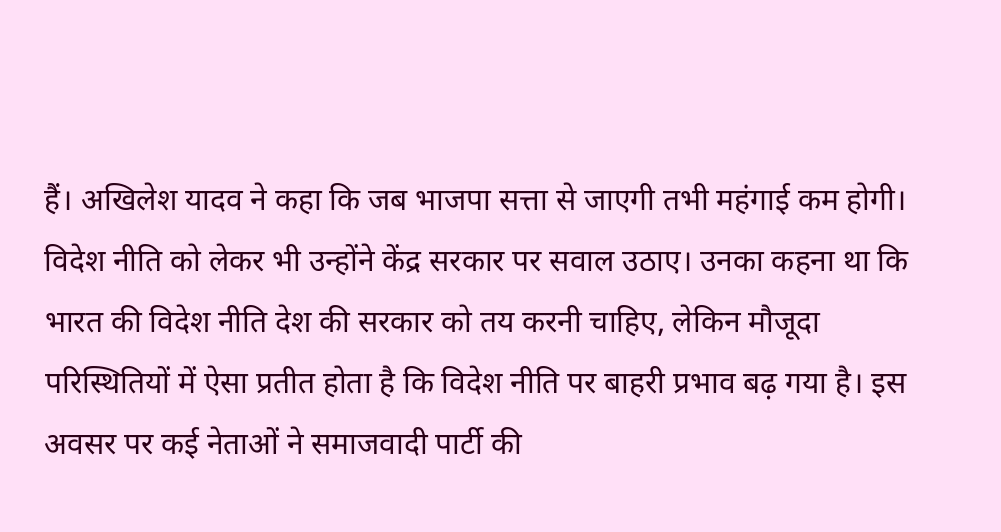हैं। अखिलेश यादव ने कहा कि जब भाजपा सत्ता से जाएगी तभी महंगाई कम होगी।
विदेश नीति को लेकर भी उन्होंने केंद्र सरकार पर सवाल उठाए। उनका कहना था कि भारत की विदेश नीति देश की सरकार को तय करनी चाहिए, लेकिन मौजूदा परिस्थितियों में ऐसा प्रतीत होता है कि विदेश नीति पर बाहरी प्रभाव बढ़ गया है। इस अवसर पर कई नेताओं ने समाजवादी पार्टी की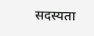सदस्यता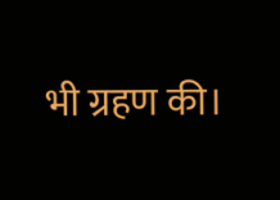भी ग्रहण की।